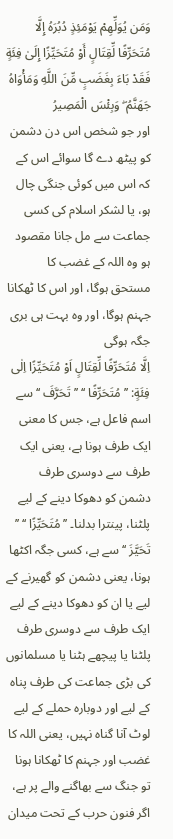وَمَن يُوَلِّهِمْ يَوْمَئِذٍ دُبُرَهُ إِلَّا مُتَحَرِّفًا لِّقِتَالٍ أَوْ مُتَحَيِّزًا إِلَىٰ فِئَةٍ فَقَدْ بَاءَ بِغَضَبٍ مِّنَ اللَّهِ وَمَأْوَاهُ جَهَنَّمُ ۖ وَبِئْسَ الْمَصِيرُ
اور جو شخص اس دن دشمن کو پیٹھ دے گا سوائے اس کے کہ اس میں کوئی جنگی چال ہو، یا لشکر اسلام کی کسی جماعت سے مل جانا مقصود ہو وہ اللہ کے غضب کا مستحق ہوگا، اور اس کا ٹھکانا جہنم ہوگا، اور وہ بہت ہی بری جگہ ہوگی
اِلَّا مُتَحَرِّفًا لِّقِتَالٍ اَوْ مُتَحَيِّزًا اِلٰى فِئَةٍ: ’’مُتَحَرِّفًا ‘‘ ’’تَحَرَّفَ ‘‘ سے اسم فاعل ہے، جس کا معنی ایک طرف ہونا ہے، یعنی ایک طرف سے دوسری طرف دشمن کو دھوکا دینے کے لیے پلٹنا، پینترا بدلنا۔ ’’مُتَحَيِّزًا ‘‘ ’’ تَحَيَّزَ ‘‘ سے ہے، کسی جگہ اکٹھا ہونا، یعنی دشمن کو گھیرنے کے لیے یا ان کو دھوکا دینے کے لیے ایک طرف سے دوسری طرف پلٹنا یا پیچھے ہٹنا یا مسلمانوں کی بڑی جماعت کی طرف پناہ کے لیے اور دوبارہ حملے کے لیے لوٹ آنا گناہ نہیں، یعنی اللہ کا غضب اور جہنم کا ٹھکانا ہونا تو جنگ سے بھاگنے والے پر ہے، اگر فنون حرب کے تحت میدان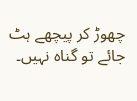چھوڑ کر پیچھے ہٹ جائے تو گناہ نہیں۔